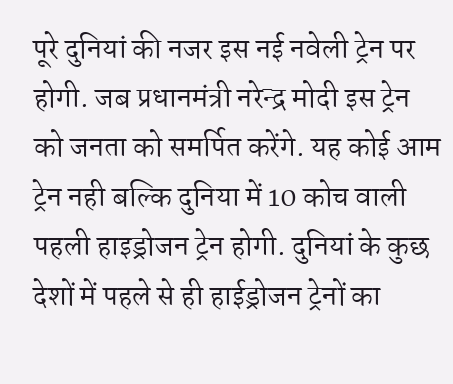पूरे दुनियां की नजर इस नई नवेली ट्रेन पर होगी. जब प्रधानमंत्री नरेन्द्र मोदी इस ट्रेन को जनता को समर्पित करेंगे. यह कोई आम ट्रेन नही बल्कि दुनिया में 10 कोच वाली पहली हाइड्रोजन ट्रेन होगी. दुनियां के कुछ देशों में पहले से ही हाईड्रोजन ट्रेनों का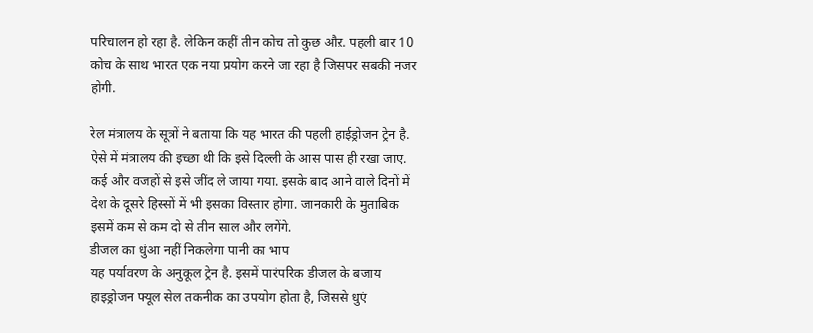परिचालन हो रहा है. लेकिन कहीं तीन कोच तो कुछ औऱ. पहली बार 10 कोच के साथ भारत एक नया प्रयोग करने जा रहा है जिसपर सबकी नजर होगी.

रेल मंत्रालय के सूत्रों ने बताया कि यह भारत की पहली हाईड्रोजन ट्रेन है. ऐसे में मंत्रालय की इच्छा थी कि इसे दिल्ली के आस पास ही रखा जाए. कई और वजहों से इसे जींद ले जाया गया. इसके बाद आने वाले दिनों में देश के दूसरे हिस्सों में भी इसका विस्तार होगा. जानकारी के मुताबिक इसमें कम से कम दो से तीन साल और लगेंगे.
डीजल का धुंआ नहीं निकलेगा पानी का भाप
यह पर्यावरण के अनुकूल ट्रेन है. इसमें पारंपरिक डीजल के बजाय हाइड्रोजन फ्यूल सेल तकनीक का उपयोग होता है, जिससे धुएं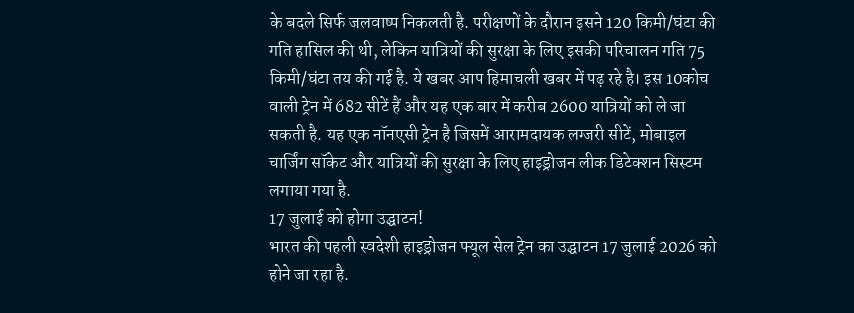के बदले सिर्फ जलवाष्प निकलती है. परीक्षणों के दौरान इसने 120 किमी/घंटा की गति हासिल की थी, लेकिन यात्रियों की सुरक्षा के लिए इसकी परिचालन गति 75 किमी/घंटा तय की गई है. ये खबर आप हिमाचली खबर में पढ़ रहे है। इस 10कोच वाली ट्रेन में 682 सीटें हैं और यह एक बार में करीब 2600 यात्रियों को ले जा सकती है. यह एक नॉनएसी ट्रेन है जिसमें आरामदायक लग्जरी सीटें, मोबाइल चार्जिंग सॉकेट और यात्रियों की सुरक्षा के लिए हाइड्रोजन लीक डिटेक्शन सिस्टम लगाया गया है.
17 जुलाई को होगा उद्घाटन!
भारत की पहली स्वदेशी हाइड्रोजन फ्यूल सेल ट्रेन का उद्घाटन 17 जुलाई 2026 को होने जा रहा है.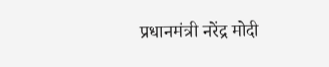प्रधानमंत्री नरेंद्र मोदी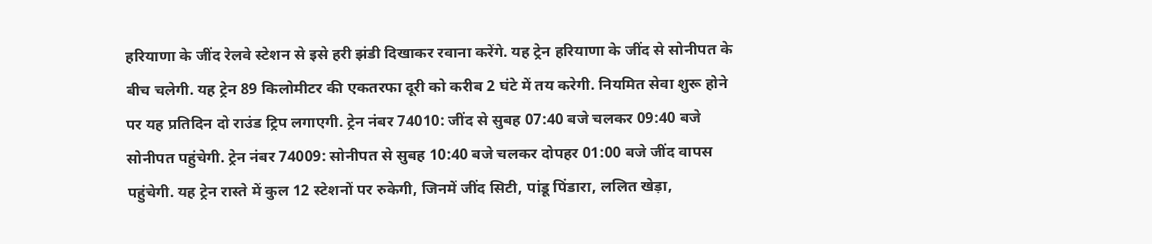हरियाणा के जींद रेलवे स्टेशन से इसे हरी झंडी दिखाकर रवाना करेंगे. यह ट्रेन हरियाणा के जींद से सोनीपत के बीच चलेगी. यह ट्रेन 89 किलोमीटर की एकतरफा दूरी को करीब 2 घंटे में तय करेगी. नियमित सेवा शुरू होने पर यह प्रतिदिन दो राउंड ट्रिप लगाएगी. ट्रेन नंबर 74010: जींद से सुबह 07:40 बजे चलकर 09:40 बजे सोनीपत पहुंचेगी. ट्रेन नंबर 74009: सोनीपत से सुबह 10:40 बजे चलकर दोपहर 01:00 बजे जींद वापस पहुंचेगी. यह ट्रेन रास्ते में कुल 12 स्टेशनों पर रुकेगी, जिनमें जींद सिटी, पांडू पिंडारा, ललित खेड़ा,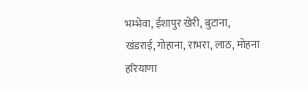भम्भेवा, ईशापुर खेरी, बुटाना, खंडराई, गोहाना, राभरा, लाठ, मोहना हरियाणा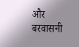और बरवासनी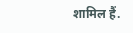शामिल हैं.